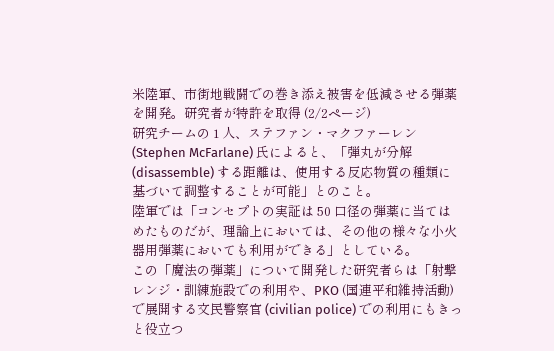米陸軍、市街地戦闘での巻き添え被害を低減させる弾薬を開発。研究者が特許を取得 (2/2ページ)
研究チームの 1 人、ステファン・マクファーレン (Stephen McFarlane) 氏によると、「弾丸が分解 (disassemble) する距離は、使用する反応物質の種類に基づいて調整することが可能」とのこと。
陸軍では「コンセプトの実証は 50 口径の弾薬に当てはめたものだが、理論上においては、その他の様々な小火器用弾薬においても利用ができる」としている。
この「魔法の弾薬」について開発した研究者らは「射撃レンジ・訓練施設での利用や、PKO (国連平和維持活動) で展開する文民警察官 (civilian police) での利用にもきっと役立つ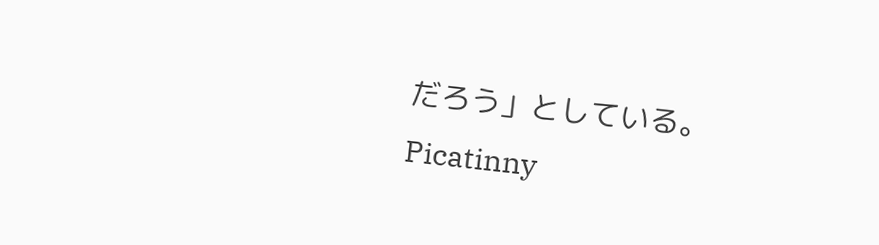だろう」としている。
Picatinny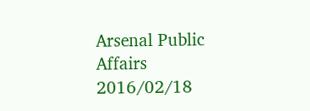Arsenal Public Affairs 2016/02/18